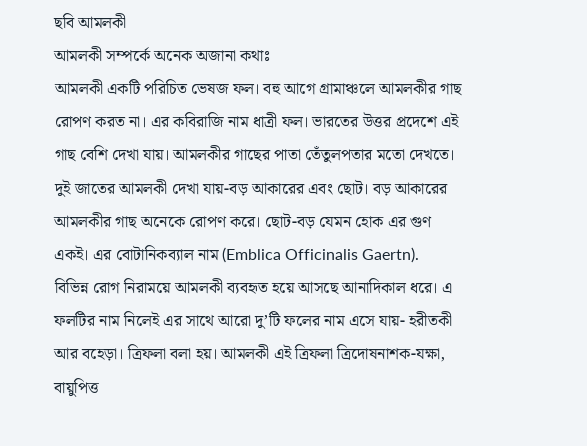ছবি আমলকী
আমলকী সম্পর্কে অনেক অজানা কথাঃ
আমলকী একটি পরিচিত ভেষজ ফল। বহু আগে গ্রামাঞ্চলে আমলকীর গাছ রোপণ করত না। এর কবিরাজি নাম ধাত্রী ফল। ভারতের উত্তর প্রদেশে এই গাছ বেশি দেখা যায়। আমলকীর গাছের পাতা তেঁতুলপতার মতো দেখতে। দুই জাতের আমলকী দেখা যায়-বড় আকারের এবং ছোট। বড় আকারের আমলকীর গাছ অনেকে রোপণ করে। ছোট-বড় যেমন হোক এর গুণ একই। এর বোটানিকব্যাল নাম (Emblica Officinalis Gaertn).
বিভিন্ন রোগ নিরাময়ে আমলকী ব্যবহৃত হয়ে আসছে আনাদিকাল ধরে। এ ফলটির নাম নিলেই এর সাথে আরো দু’টি ফলের নাম এসে যায়- হরীতকী আর বহেড়া। ত্রিফলা বলা হয়। আমলকী এই ত্রিফলা ত্রিদোষনাশক-যক্ষা, বায়ুপিত্ত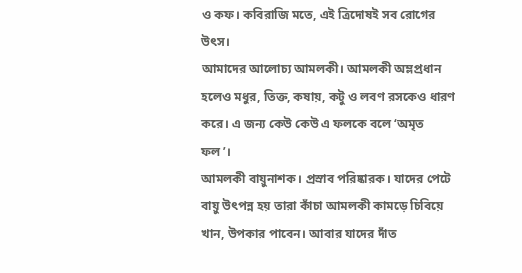ও কফ। কবিরাজি মতে, এই ত্রিদোষই সব রোগের উৎস।
আমাদের আলোচ্য আমলকী। আমলকী অম্লপ্রধান হলেও মধুর, তিক্ত, কষায়, কটু ও লবণ রসকেও ধারণ করে। এ জন্য কেউ কেউ এ ফলকে বলে ‘অমৃত ফল’।
আমলকী বায়ুনাশক। প্রস্রাব পরিষ্কারক। যাদের পেটে বায়ু উৎপন্ন হয় তারা কাঁচা আমলকী কামড়ে চিবিয়ে খান, উপকার পাবেন। আবার যাদের দাঁত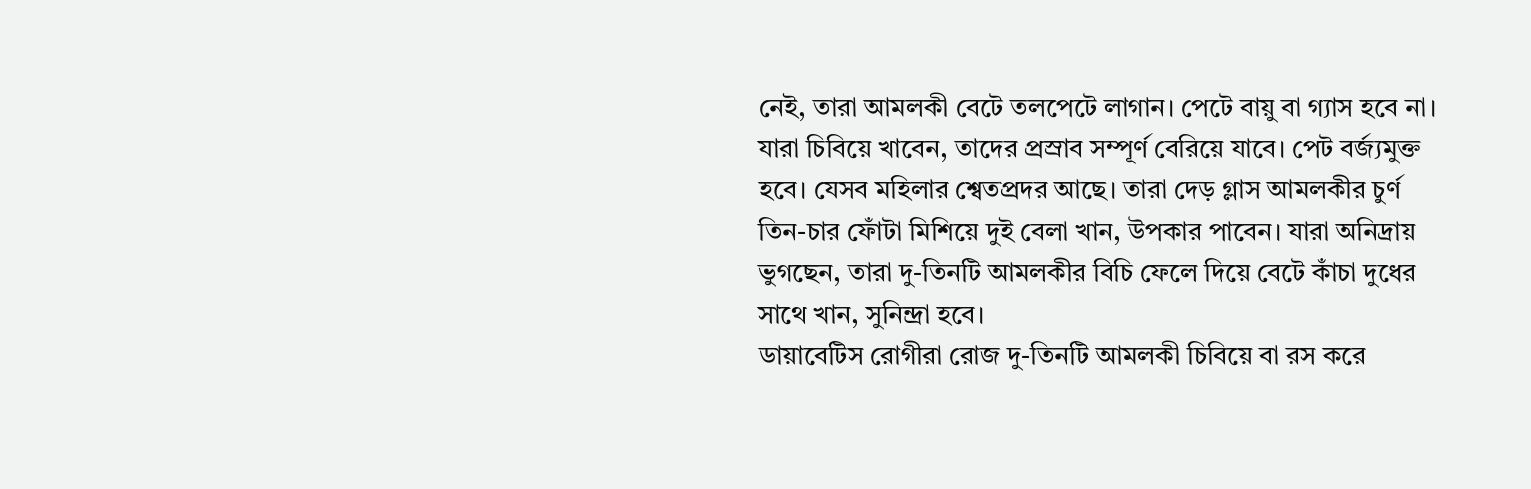নেই, তারা আমলকী বেটে তলপেটে লাগান। পেটে বায়ু বা গ্যাস হবে না। যারা চিবিয়ে খাবেন, তাদের প্রস্রাব সম্পূর্ণ বেরিয়ে যাবে। পেট বর্জ্যমুক্ত হবে। যেসব মহিলার শ্বেতপ্রদর আছে। তারা দেড় গ্লাস আমলকীর চুর্ণ তিন-চার ফোঁটা মিশিয়ে দুই বেলা খান, উপকার পাবেন। যারা অনিদ্রায় ভুগছেন, তারা দু-তিনটি আমলকীর বিচি ফেলে দিয়ে বেটে কাঁচা দুধের সাথে খান, সুনিন্দ্রা হবে।
ডায়াবেটিস রোগীরা রোজ দু-তিনটি আমলকী চিবিয়ে বা রস করে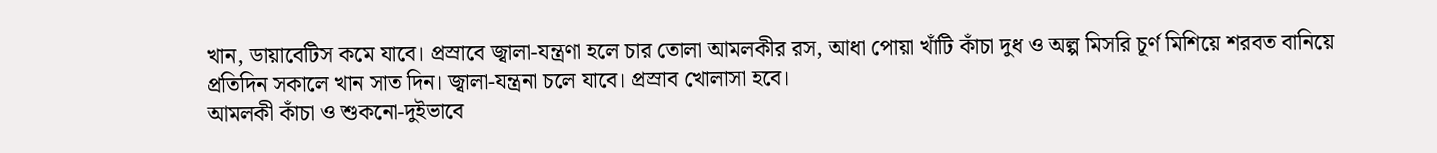খান, ডায়াবেটিস কমে যাবে। প্রস্রাবে জ্বালা-যন্ত্রণা হলে চার তোলা আমলকীর রস, আধা পোয়া খাঁটি কাঁচা দুধ ও অল্প মিসরি চূর্ণ মিশিয়ে শরবত বানিয়ে প্রতিদিন সকালে খান সাত দিন। জ্বালা-যন্ত্রনা চলে যাবে। প্রস্রাব খোলাসা হবে।
আমলকী কাঁচা ও শুকনো-দুইভাবে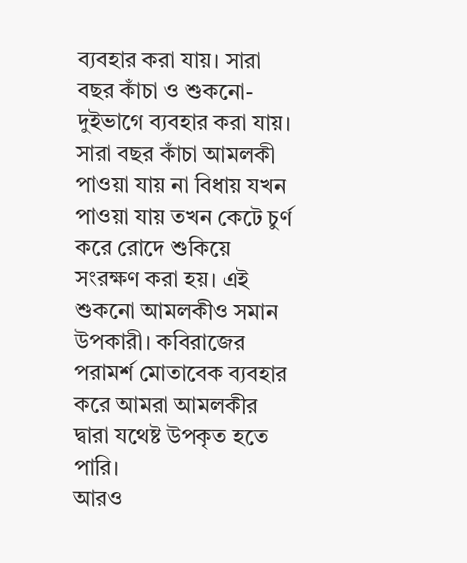ব্যবহার করা যায়। সারা বছর কাঁচা ও শুকনো-দুইভাগে ব্যবহার করা যায়। সারা বছর কাঁচা আমলকী পাওয়া যায় না বিধায় যখন পাওয়া যায় তখন কেটে চুর্ণ করে রোদে শুকিয়ে সংরক্ষণ করা হয়। এই শুকনো আমলকীও সমান উপকারী। কবিরাজের পরামর্শ মোতাবেক ব্যবহার করে আমরা আমলকীর দ্বারা যথেষ্ট উপকৃত হতে পারি।
আরও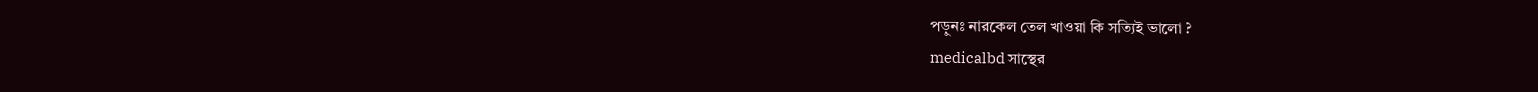পড়ুনঃ নারকেল তেল খাওয়া কি সত্যিই ভালো ?
medicalbd সাস্থের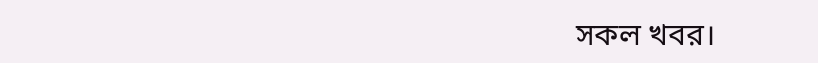সকল খবর।